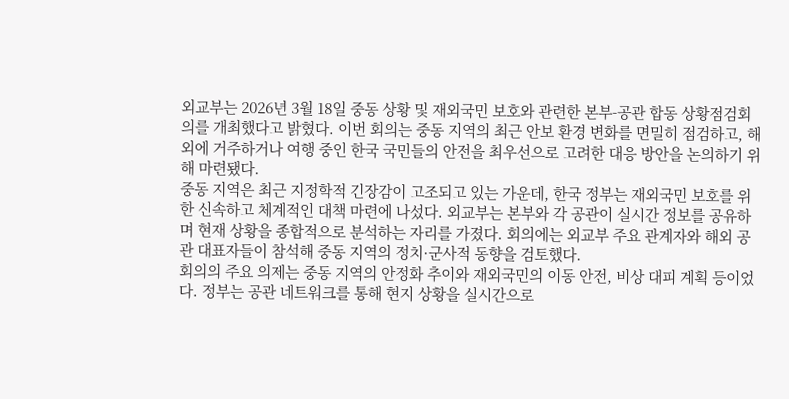외교부는 2026년 3월 18일 중동 상황 및 재외국민 보호와 관련한 본부-공관 합동 상황점검회의를 개최했다고 밝혔다. 이번 회의는 중동 지역의 최근 안보 환경 변화를 면밀히 점검하고, 해외에 거주하거나 여행 중인 한국 국민들의 안전을 최우선으로 고려한 대응 방안을 논의하기 위해 마련됐다.
중동 지역은 최근 지정학적 긴장감이 고조되고 있는 가운데, 한국 정부는 재외국민 보호를 위한 신속하고 체계적인 대책 마련에 나섰다. 외교부는 본부와 각 공관이 실시간 정보를 공유하며 현재 상황을 종합적으로 분석하는 자리를 가졌다. 회의에는 외교부 주요 관계자와 해외 공관 대표자들이 참석해 중동 지역의 정치·군사적 동향을 검토했다.
회의의 주요 의제는 중동 지역의 안정화 추이와 재외국민의 이동 안전, 비상 대피 계획 등이었다. 정부는 공관 네트워크를 통해 현지 상황을 실시간으로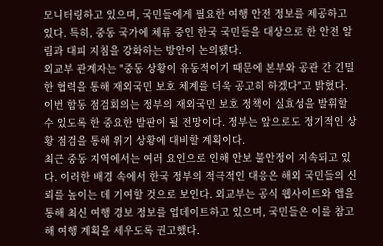모니터링하고 있으며, 국민들에게 필요한 여행 안전 정보를 제공하고 있다. 특히, 중동 국가에 체류 중인 한국 국민들을 대상으로 한 안전 알림과 대피 지침을 강화하는 방안이 논의됐다.
외교부 관계자는 "중동 상황이 유동적이기 때문에 본부와 공관 간 긴밀한 협력을 통해 재외국민 보호 체계를 더욱 공고히 하겠다"고 밝혔다. 이번 합동 점검회의는 정부의 재외국민 보호 정책이 실효성을 발휘할 수 있도록 한 중요한 발판이 될 전망이다. 정부는 앞으로도 정기적인 상황 점검을 통해 위기 상황에 대비할 계획이다.
최근 중동 지역에서는 여러 요인으로 인해 안보 불안정이 지속되고 있다. 이러한 배경 속에서 한국 정부의 적극적인 대응은 해외 국민들의 신뢰를 높이는 데 기여할 것으로 보인다. 외교부는 공식 웹사이트와 앱을 통해 최신 여행 경보 정보를 업데이트하고 있으며, 국민들은 이를 참고해 여행 계획을 세우도록 권고했다.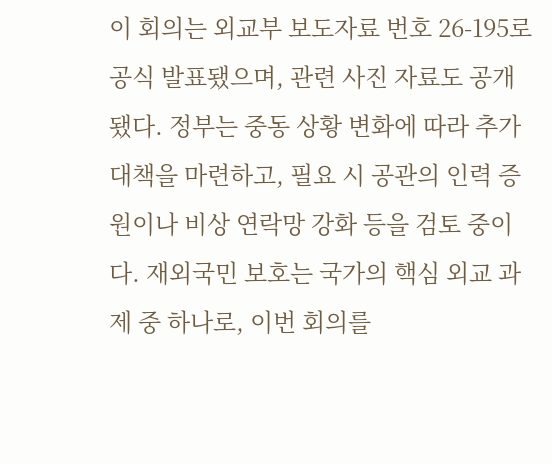이 회의는 외교부 보도자료 번호 26-195로 공식 발표됐으며, 관련 사진 자료도 공개됐다. 정부는 중동 상황 변화에 따라 추가 대책을 마련하고, 필요 시 공관의 인력 증원이나 비상 연락망 강화 등을 검토 중이다. 재외국민 보호는 국가의 핵심 외교 과제 중 하나로, 이번 회의를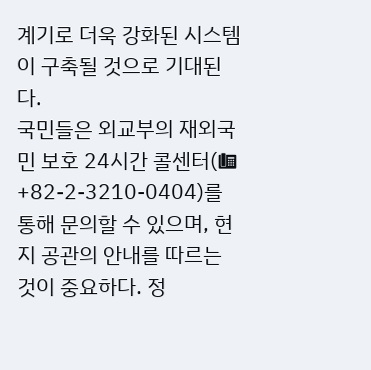계기로 더욱 강화된 시스템이 구축될 것으로 기대된다.
국민들은 외교부의 재외국민 보호 24시간 콜센터(☎ +82-2-3210-0404)를 통해 문의할 수 있으며, 현지 공관의 안내를 따르는 것이 중요하다. 정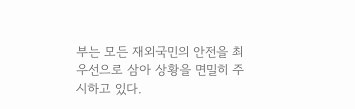부는 모든 재외국민의 안전을 최우선으로 삼아 상황을 면밀히 주시하고 있다.